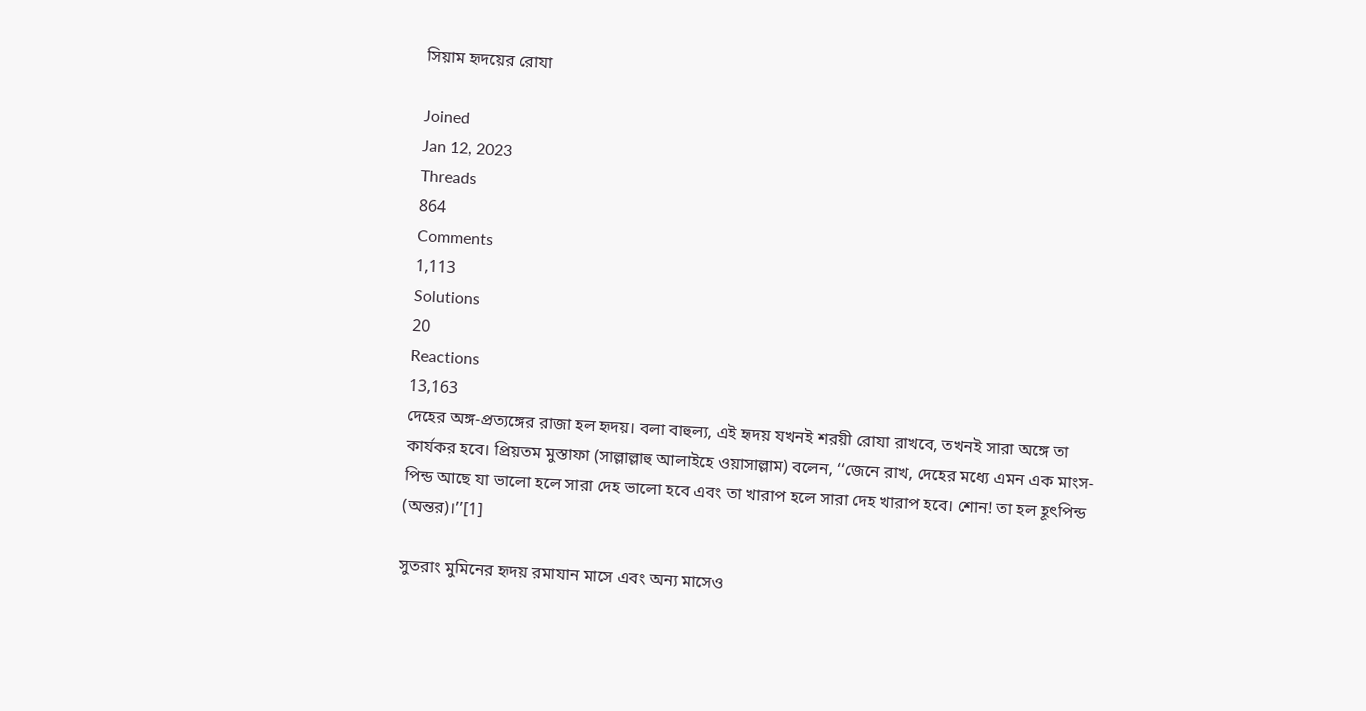সিয়াম হৃদয়ের রোযা

Joined
Jan 12, 2023
Threads
864
Comments
1,113
Solutions
20
Reactions
13,163
দেহের অঙ্গ-প্রত্যঙ্গের রাজা হল হৃদয়। বলা বাহুল্য, এই হৃদয় যখনই শরয়ী রোযা রাখবে, তখনই সারা অঙ্গে তা কার্যকর হবে। প্রিয়তম মুস্তাফা (সাল্লাল্লাহু আলাইহে ওয়াসাল্লাম) বলেন, ‘‘জেনে রাখ, দেহের মধ্যে এমন এক মাংস-পিন্ড আছে যা ভালো হলে সারা দেহ ভালো হবে এবং তা খারাপ হলে সারা দেহ খারাপ হবে। শোন! তা হল হূৎপিন্ড (অন্তর)।’’[1]

সুতরাং মুমিনের হৃদয় রমাযান মাসে এবং অন্য মাসেও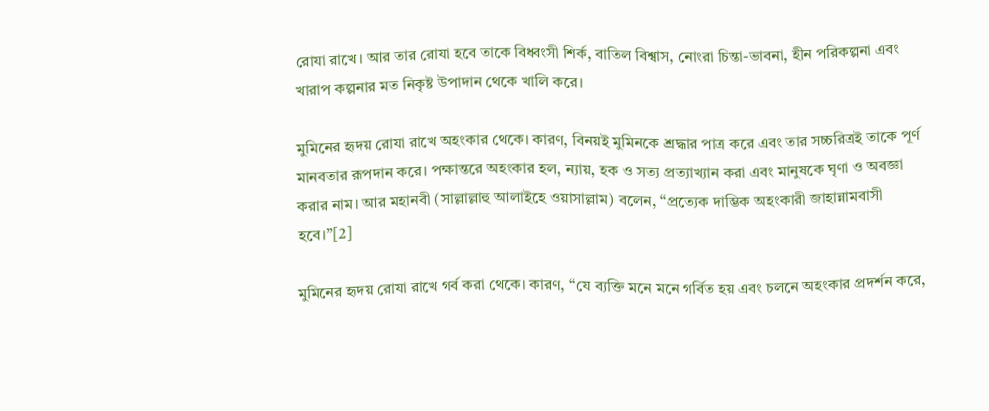রোযা রাখে। আর তার রোযা হবে তাকে বিধ্বংসী শির্ক, বাতিল বিশ্বাস, নোংরা চিন্তা-ভাবনা, হীন পরিকল্পনা এবং খারাপ কল্পনার মত নিকৃষ্ট উপাদান থেকে খালি করে।

মুমিনের হৃদয় রোযা রাখে অহংকার থেকে। কারণ, বিনয়ই মুমিনকে শ্রদ্ধার পাত্র করে এবং তার সচ্চরিত্রই তাকে পূর্ণ মানবতার রূপদান করে। পক্ষান্তরে অহংকার হল, ন্যায়, হক ও সত্য প্রত্যাখ্যান করা এবং মানুষকে ঘৃণা ও অবজ্ঞা করার নাম। আর মহানবী (সাল্লাল্লাহু আলাইহে ওয়াসাল্লাম) বলেন, ‘‘প্রত্যেক দাম্ভিক অহংকারী জাহান্নামবাসী হবে।’’[2]

মুমিনের হৃদয় রোযা রাখে গর্ব করা থেকে। কারণ, ‘‘যে ব্যক্তি মনে মনে গর্বিত হয় এবং চলনে অহংকার প্রদর্শন করে,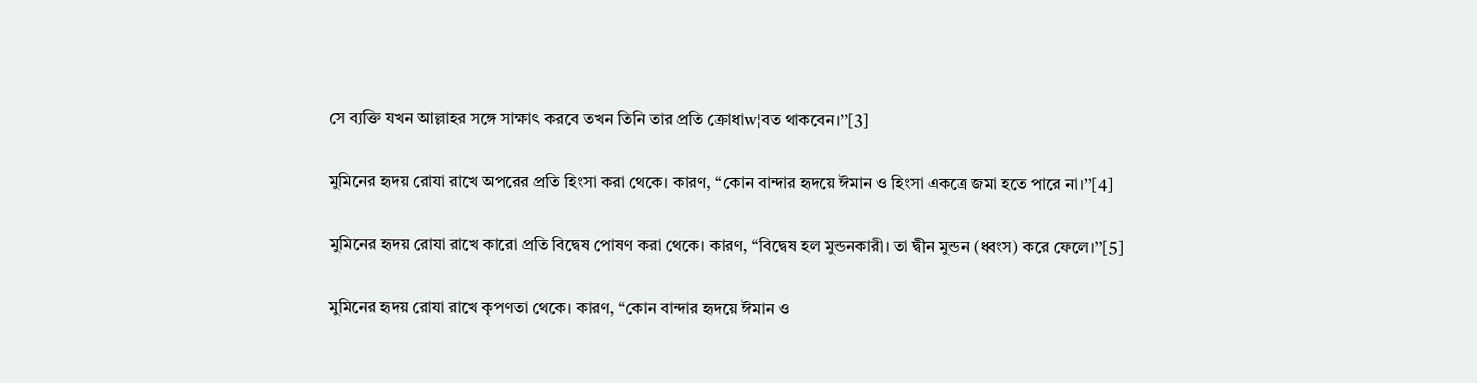সে ব্যক্তি যখন আল্লাহর সঙ্গে সাক্ষাৎ করবে তখন তিনি তার প্রতি ক্রোধাw¦বত থাকবেন।’’[3]

মুমিনের হৃদয় রোযা রাখে অপরের প্রতি হিংসা করা থেকে। কারণ, ‘‘কোন বান্দার হৃদয়ে ঈমান ও হিংসা একত্রে জমা হতে পারে না।’’[4]

মুমিনের হৃদয় রোযা রাখে কারো প্রতি বিদ্বেষ পোষণ করা থেকে। কারণ, ‘‘বিদ্বেষ হল মুন্ডনকারী। তা দ্বীন মুন্ডন (ধ্বংস) করে ফেলে।’’[5]

মুমিনের হৃদয় রোযা রাখে কৃপণতা থেকে। কারণ, ‘‘কোন বান্দার হৃদয়ে ঈমান ও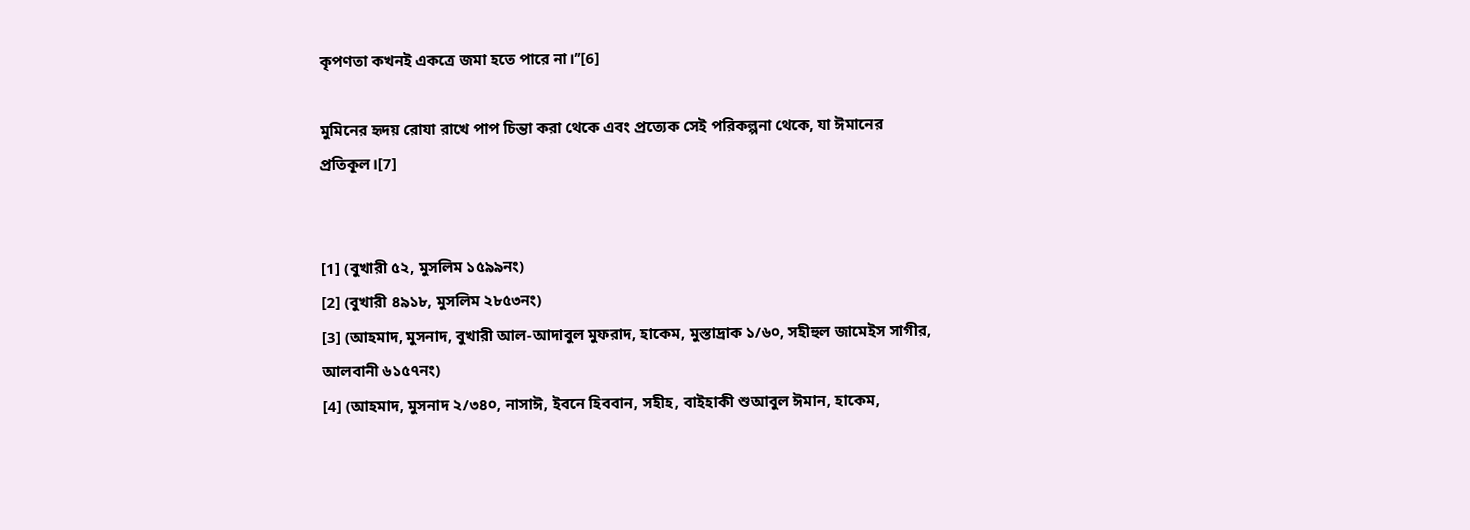কৃপণতা কখনই একত্রে জমা হতে পারে না।’’[6]

মুমিনের হৃদয় রোযা রাখে পাপ চিন্তা করা থেকে এবং প্রত্যেক সেই পরিকল্পনা থেকে, যা ঈমানের প্রতিকূল।[7]


[1] (বুখারী ৫২, মুসলিম ১৫৯৯নং)
[2] (বুখারী ৪৯১৮, মুসলিম ২৮৫৩নং)
[3] (আহমাদ, মুসনাদ, বুখারী আল-আদাবুল মুফরাদ, হাকেম, মুস্তাদ্রাক ১/৬০, সহীহুল জামেইস সাগীর, আলবানী ৬১৫৭নং)
[4] (আহমাদ, মুসনাদ ২/৩৪০, নাসাঈ, ইবনে হিববান, সহীহ, বাইহাকী শুআবুল ঈমান, হাকেম,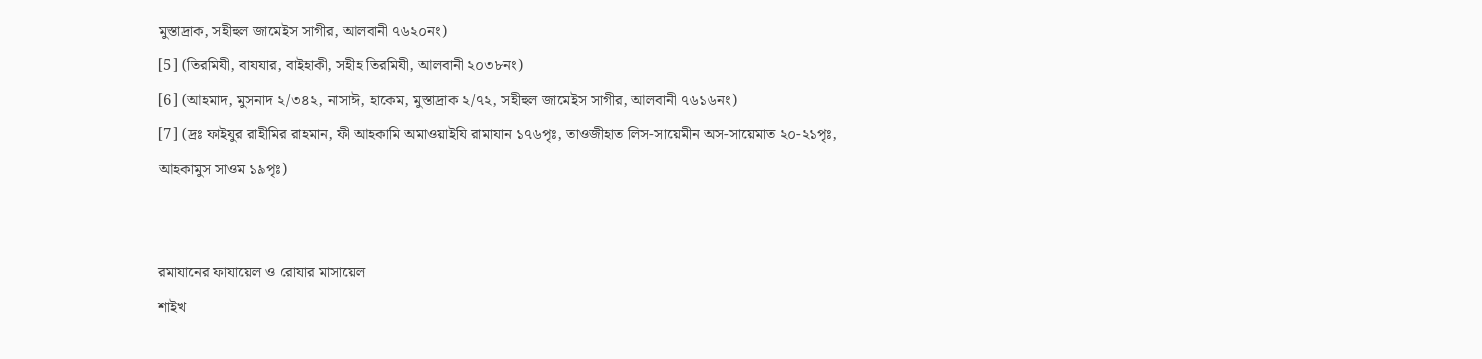মুস্তাদ্রাক, সহীহুল জামেইস সাগীর, আলবানী ৭৬২০নং)
[5] (তিরমিযী, বাযযার, বাইহাকী, সহীহ তিরমিযী, আলবানী ২০৩৮নং)
[6] (আহমাদ, মুসনাদ ২/৩৪২, নাসাঈ, হাকেম, মুস্তাদ্রাক ২/৭২, সহীহুল জামেইস সাগীর, আলবানী ৭৬১৬নং)
[7] (দ্রঃ ফাইযুর রাহীমির রাহমান, ফী আহকামি অমাওয়াইযি রামাযান ১৭৬পৃঃ, তাওজীহাত লিস-সায়েমীন অস-সায়েমাত ২০-২১পৃঃ, আহকামুস সাওম ১৯পৃঃ)


রমাযানের ফাযায়েল ও রোযার মাসায়েল
শাইখ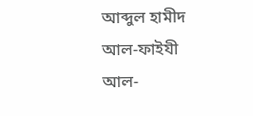আব্দুল হামীদ আল-ফাইযী আল-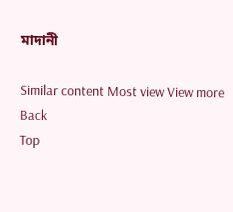মাদানী

Similar content Most view View more
Back
Top